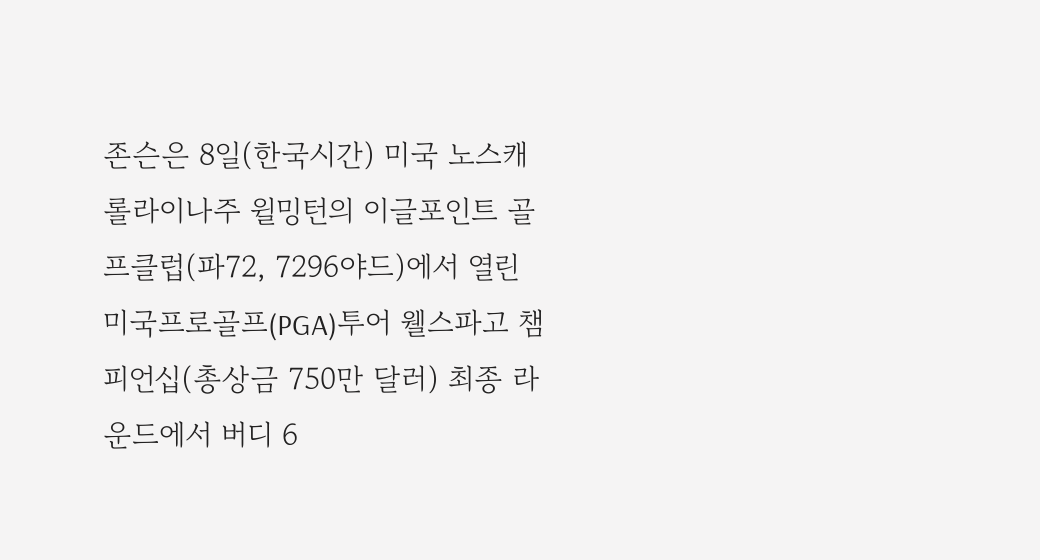존슨은 8일(한국시간) 미국 노스캐롤라이나주 윌밍턴의 이글포인트 골프클럽(파72, 7296야드)에서 열린 미국프로골프(PGA)투어 웰스파고 챔피언십(총상금 750만 달러) 최종 라운드에서 버디 6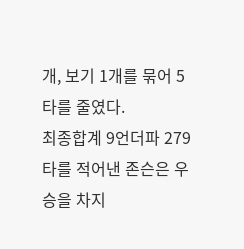개, 보기 1개를 묶어 5타를 줄였다.
최종합계 9언더파 279타를 적어낸 존슨은 우승을 차지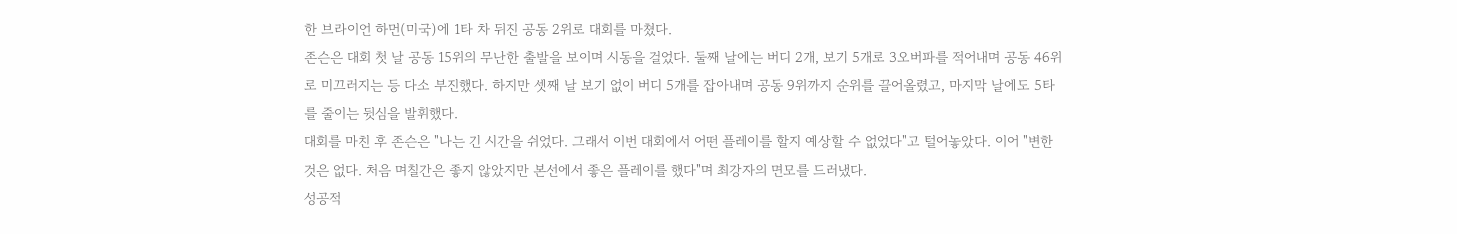한 브라이언 하먼(미국)에 1타 차 뒤진 공동 2위로 대회를 마쳤다.
존슨은 대회 첫 날 공동 15위의 무난한 출발을 보이며 시동을 걸었다. 둘째 날에는 버디 2개, 보기 5개로 3오버파를 적어내며 공동 46위로 미끄러지는 등 다소 부진했다. 하지만 셋째 날 보기 없이 버디 5개를 잡아내며 공동 9위까지 순위를 끌어올렸고, 마지막 날에도 5타를 줄이는 뒷심을 발휘했다.
대회를 마친 후 존슨은 "나는 긴 시간을 쉬었다. 그래서 이번 대회에서 어떤 플레이를 할지 예상할 수 없었다"고 털어놓았다. 이어 "변한 것은 없다. 처음 며칠간은 좋지 않았지만 본선에서 좋은 플레이를 했다"며 최강자의 면모를 드러냈다.
성공적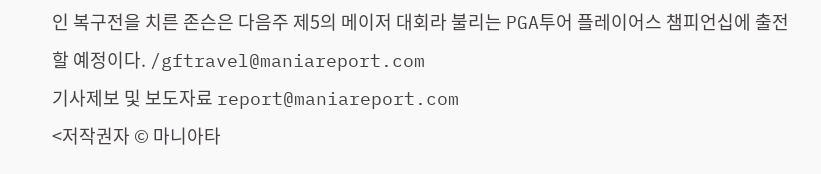인 복구전을 치른 존슨은 다음주 제5의 메이저 대회라 불리는 PGA투어 플레이어스 챔피언십에 출전할 예정이다. /gftravel@maniareport.com
기사제보 및 보도자료 report@maniareport.com
<저작권자 © 마니아타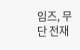임즈, 무단 전재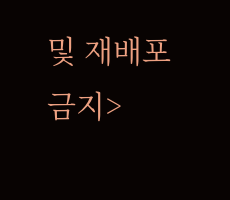및 재배포 금지>